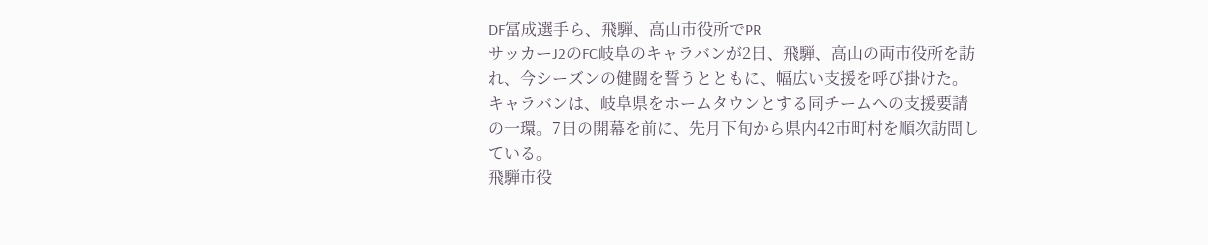DF冨成選手ら、飛騨、高山市役所でPR
サッカーJ2のFC岐阜のキャラバンが2日、飛騨、高山の両市役所を訪れ、今シーズンの健闘を誓うとともに、幅広い支援を呼び掛けた。
キャラバンは、岐阜県をホームタウンとする同チームへの支援要請の一環。7日の開幕を前に、先月下旬から県内42市町村を順次訪問している。
飛騨市役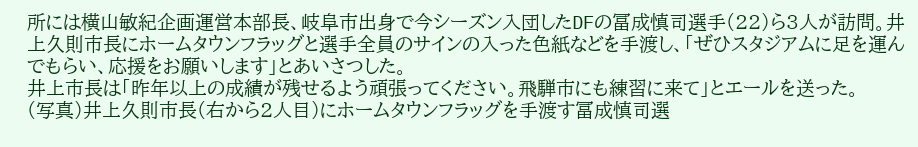所には横山敏紀企画運営本部長、岐阜市出身で今シーズン入団したDFの冨成慎司選手(22)ら3人が訪問。井上久則市長にホームタウンフラッグと選手全員のサインの入った色紙などを手渡し、「ぜひスタジアムに足を運んでもらい、応援をお願いします」とあいさつした。
井上市長は「昨年以上の成績が残せるよう頑張ってください。飛騨市にも練習に来て」とエールを送った。
(写真)井上久則市長(右から2人目)にホームタウンフラッグを手渡す冨成慎司選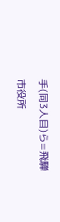手(同3人目)ら=飛騨市役所